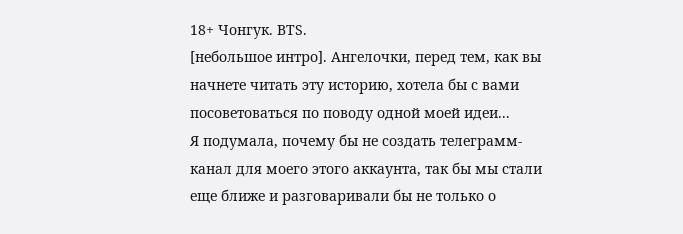18+ Чонгук. BTS.
[небольшое интро]. Ангелочки, перед тем, как вы начнете читать эту историю, хотела бы с вами посоветоваться по поводу одной моей идеи...
Я подумала, почему бы не создать телеграмм-канал для моего этого аккаунта, так бы мы стали еще ближе и разговаривали бы не только о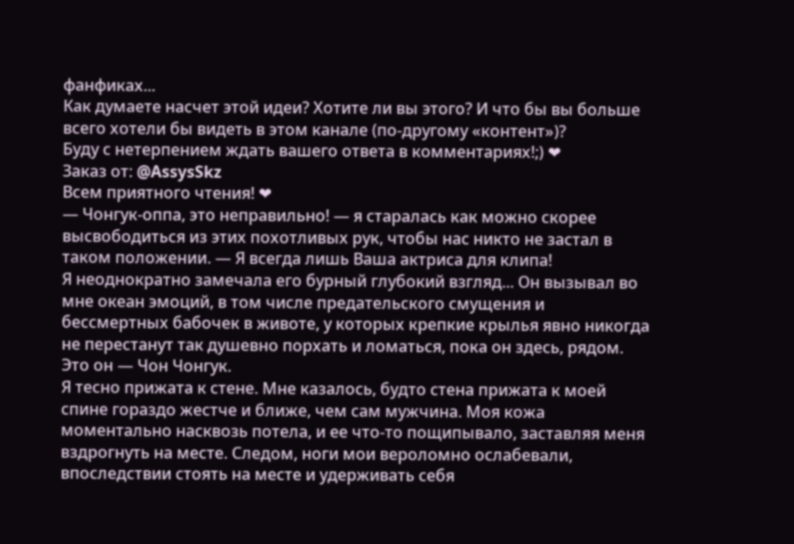фанфиках...
Как думаете насчет этой идеи? Хотите ли вы этого? И что бы вы больше всего хотели бы видеть в этом канале (по-другому «контент»)?
Буду с нетерпением ждать вашего ответа в комментариях!;) ❤
Заказ от: @AssysSkz
Всем приятного чтения! ❤
— Чонгук-оппа, это неправильно! — я старалась как можно скорее высвободиться из этих похотливых рук, чтобы нас никто не застал в таком положении. — Я всегда лишь Ваша актриса для клипа!
Я неоднократно замечала его бурный глубокий взгляд... Он вызывал во мне океан эмоций, в том числе предательского смущения и бессмертных бабочек в животе, у которых крепкие крылья явно никогда не перестанут так душевно порхать и ломаться, пока он здесь, рядом.
Это он — Чон Чонгук.
Я тесно прижата к стене. Мне казалось, будто стена прижата к моей спине гораздо жестче и ближе, чем сам мужчина. Моя кожа моментально насквозь потела, и ее что-то пощипывало, заставляя меня вздрогнуть на месте. Следом, ноги мои вероломно ослабевали, впоследствии стоять на месте и удерживать себя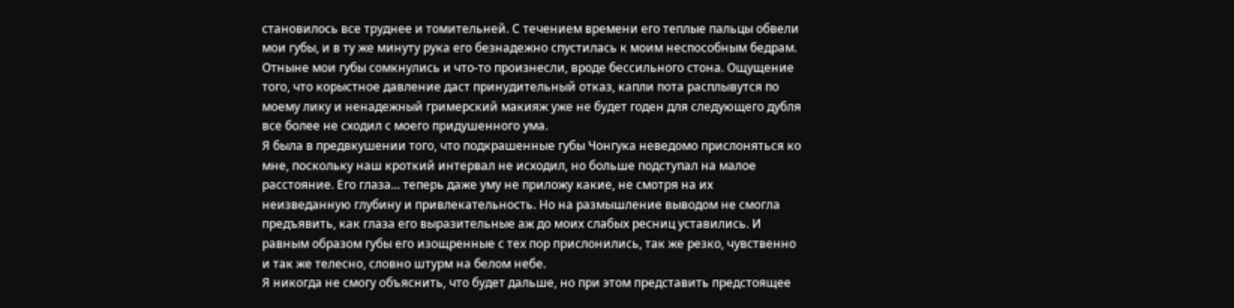становилось все труднее и томительней. С течением времени его теплые пальцы обвели мои губы, и в ту же минуту рука его безнадежно спустилась к моим неспособным бедрам. Отныне мои губы сомкнулись и что-то произнесли, вроде бессильного стона. Ощущение того, что корыстное давление даст принудительный отказ, капли пота расплывутся по моему лику и ненадежный гримерский макияж уже не будет годен для следующего дубля все более не сходил с моего придушенного ума.
Я была в предвкушении того, что подкрашенные губы Чонгука неведомо прислоняться ко мне, поскольку наш кроткий интервал не исходил, но больше подступал на малое расстояние. Его глаза... теперь даже уму не приложу какие, не смотря на их неизведанную глубину и привлекательность. Но на размышление выводом не смогла предъявить, как глаза его выразительные аж до моих слабых ресниц уставились. И равным образом губы его изощренные с тех пор прислонились, так же резко, чувственно и так же телесно, словно штурм на белом небе.
Я никогда не смогу объяснить, что будет дальше, но при этом представить предстоящее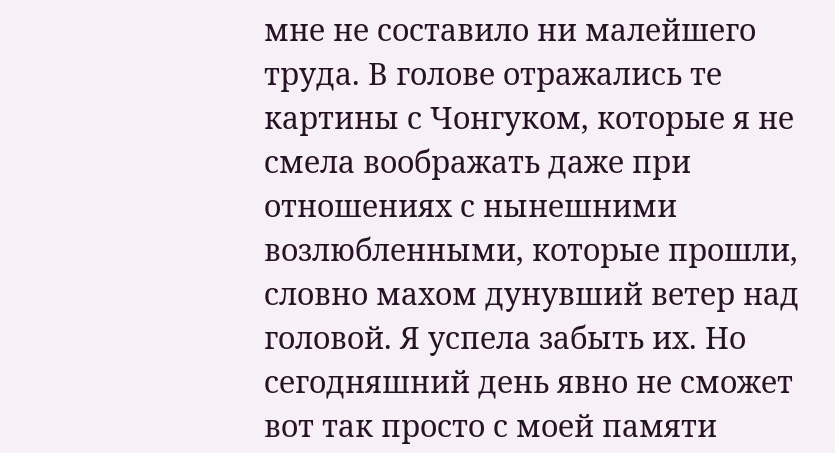мне не составило ни малейшего труда. В голове отражались те картины с Чонгуком, которые я не смела воображать даже при отношениях с нынешними возлюбленными, которые прошли, словно махом дунувший ветер над головой. Я успела забыть их. Но сегодняшний день явно не сможет вот так просто с моей памяти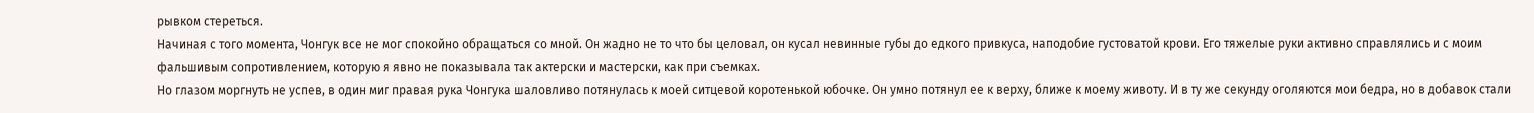рывком стереться.
Начиная с того момента, Чонгук все не мог спокойно обращаться со мной. Он жадно не то что бы целовал, он кусал невинные губы до едкого привкуса, наподобие густоватой крови. Его тяжелые руки активно справлялись и с моим фальшивым сопротивлением, которую я явно не показывала так актерски и мастерски, как при съемках.
Но глазом моргнуть не успев, в один миг правая рука Чонгука шаловливо потянулась к моей ситцевой коротенькой юбочке. Он умно потянул ее к верху, ближе к моему животу. И в ту же секунду оголяются мои бедра, но в добавок стали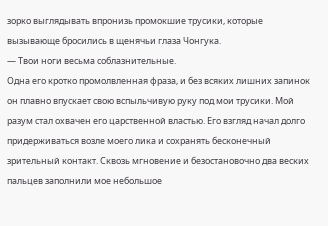зорко выглядывать впронизь промокшие трусики, которые вызывающе бросились в щенячьи глаза Чонгука.
— Твои ноги весьма соблазнительные.
Одна его кротко промолвленная фраза, и без всяких лишних запинок он плавно впускает свою вспыльчивую руку под мои трусики. Мой разум стал охвачен его царственной властью. Его взгляд начал долго придерживаться возле моего лика и сохранять бесконечный зрительный контакт. Сквозь мгновение и безостановочно два веских пальцев заполнили мое небольшое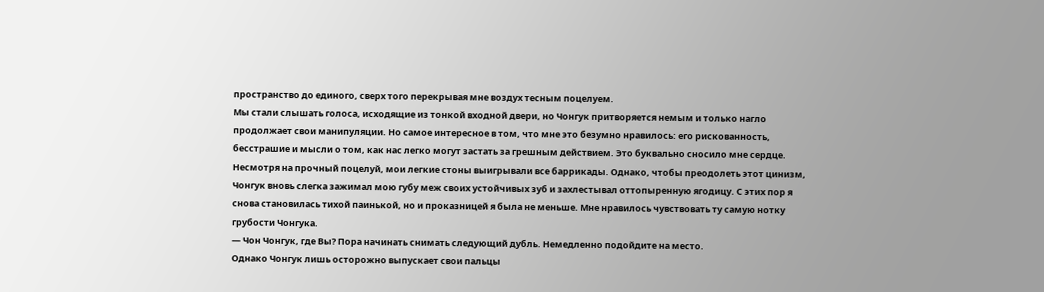пространство до единого, сверх того перекрывая мне воздух тесным поцелуем.
Мы стали слышать голоса, исходящие из тонкой входной двери, но Чонгук притворяется немым и только нагло продолжает свои манипуляции. Но самое интересное в том, что мне это безумно нравилось: его рискованность, бесстрашие и мысли о том, как нас легко могут застать за грешным действием. Это буквально сносило мне сердце. Несмотря на прочный поцелуй, мои легкие стоны выигрывали все баррикады. Однако, чтобы преодолеть этот цинизм, Чонгук вновь слегка зажимал мою губу меж своих устойчивых зуб и захлестывал оттопыренную ягодицу. С этих пор я снова становилась тихой паинькой, но и проказницей я была не меньше. Мне нравилось чувствовать ту самую нотку грубости Чонгука.
— Чон Чонгук, где Вы? Пора начинать снимать следующий дубль. Немедленно подойдите на место.
Однако Чонгук лишь осторожно выпускает свои пальцы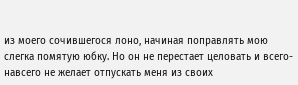из моего сочившегося лоно, начиная поправлять мою слегка помятую юбку. Но он не перестает целовать и всего-навсего не желает отпускать меня из своих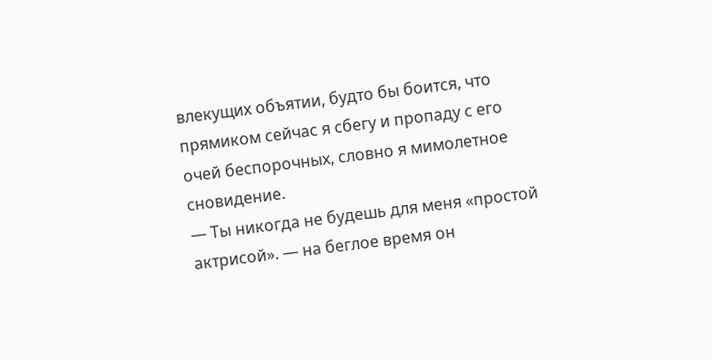влекущих объятии, будто бы боится, что прямиком сейчас я сбегу и пропаду с его очей беспорочных, словно я мимолетное сновидение.
— Ты никогда не будешь для меня «простой актрисой». — на беглое время он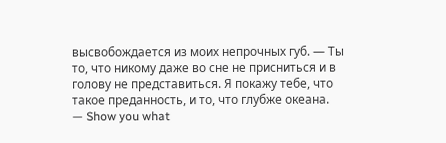высвобождается из моих непрочных губ. — Ты то, что никому даже во сне не присниться и в голову не представиться. Я покажу тебе, что такое преданность, и то, что глубже океана.
— Show you what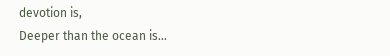devotion is,
Deeper than the ocean is...